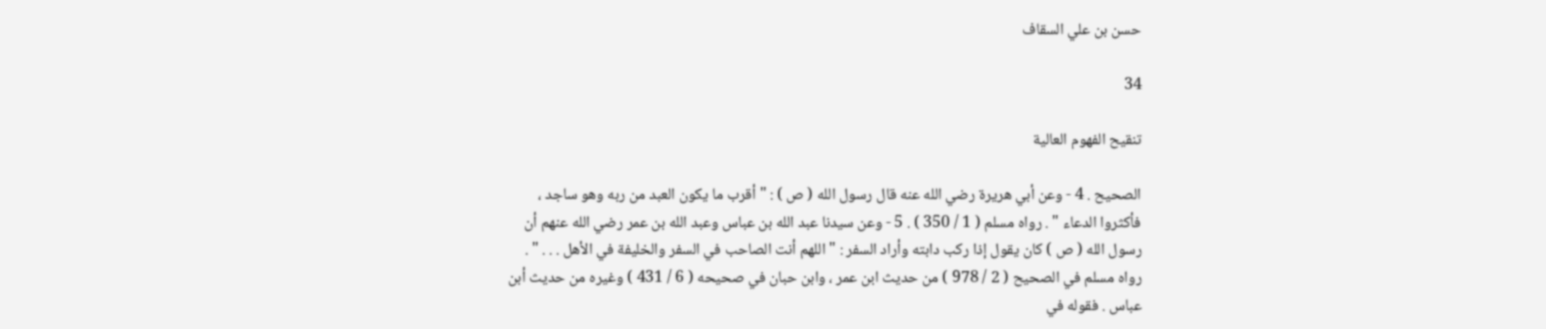حسن بن علي السقاف

34

تنقيح الفهوم العالية

الصحيح . 4 - وعن أبي هريرة رضي الله عنه قال رسول الله ( ص ) : " أقرب ما يكون العبد من ربه وهو ساجد ، فأكثروا الدعاء " . رواه مسلم ( 1 / 350 ) . 5 - وعن سيدنا عبد الله بن عباس وعبد الله بن عمر رضي الله عنهم أن رسول الله ( ص ) كان يقول إذا ركب دابته وأراد السفر : " اللهم أنت الصاحب في السفر والخليفة في الأهل . . . " . رواه مسلم في الصحيح ( 2 / 978 ) من حديث ابن عمر ، وابن حبان في صحيحه ( 6 / 431 ) وغيره من حديث أبن عباس . فقوله في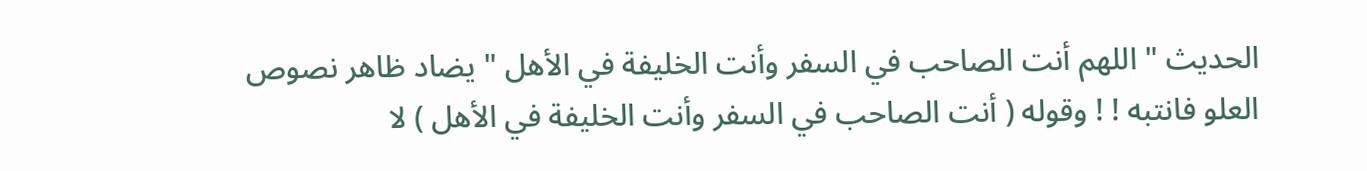الحديث " اللهم أنت الصاحب في السفر وأنت الخليفة في الأهل " يضاد ظاهر نصوص العلو فانتبه ! ! وقوله ( أنت الصاحب في السفر وأنت الخليفة في الأهل ) لا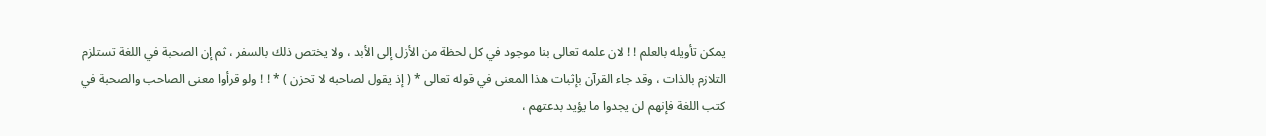يمكن تأويله بالعلم ! ! لان علمه تعالى بنا موجود في كل لحظة من الأزل إلى الأبد ، ولا يختص ذلك بالسفر ، ثم إن الصحبة في اللغة تستلزم التلازم بالذات ، وقد جاء القرآن بإثبات هذا المعنى في قوله تعالى * ( إذ يقول لصاحبه لا تحزن ) * ! ! ولو قرأوا معنى الصاحب والصحبة في كتب اللغة فإنهم لن يجدوا ما يؤيد بدعتهم ،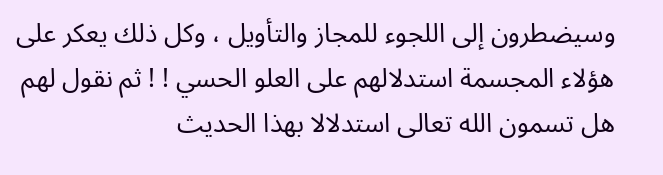وسيضطرون إلى اللجوء للمجاز والتأويل ، وكل ذلك يعكر على هؤلاء المجسمة استدلالهم على العلو الحسي ! ! ثم نقول لهم هل تسمون الله تعالى استدلالا بهذا الحديث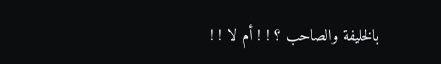بالخليفة والصاحب ؟ ! ! أم لا ! !